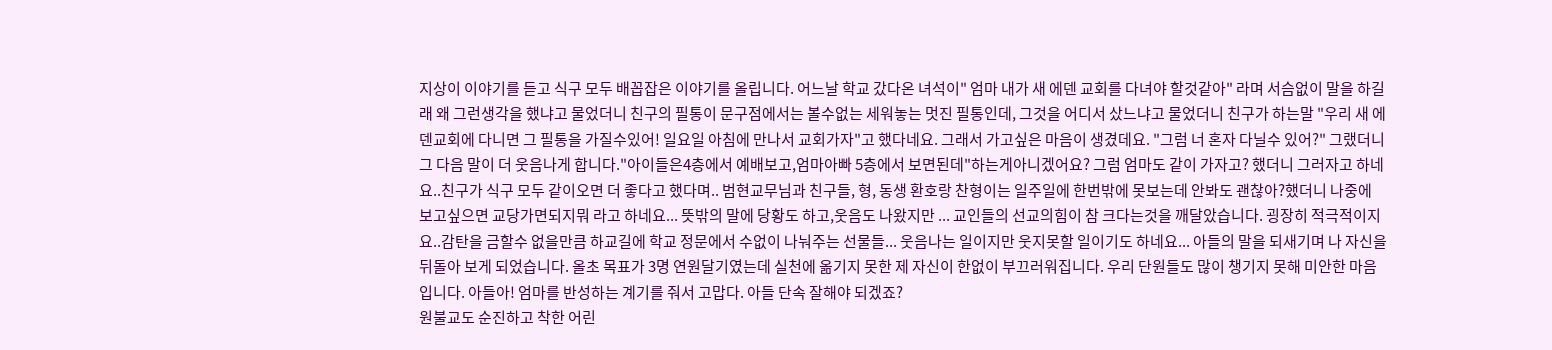지상이 이야기를 듣고 식구 모두 배꼽잡은 이야기를 올립니다. 어느날 학교 갔다온 녀석이" 엄마 내가 새 에덴 교회를 다녀야 할것같아" 라며 서슴없이 말을 하길래 왜 그런생각을 했냐고 물었더니 친구의 필통이 문구점에서는 볼수없는 세워놓는 멋진 필통인데, 그것을 어디서 샀느냐고 물었더니 친구가 하는말 "우리 새 에덴교회에 다니면 그 필통을 가질수있어! 일요일 아침에 만나서 교회가자"고 했다네요. 그래서 가고싶은 마음이 생겼데요. "그럼 너 혼자 다닐수 있어?" 그랬더니 그 다음 말이 더 웃음나게 합니다."아이들은4층에서 예배보고,엄마아빠 5층에서 보면된데"하는게아니겠어요? 그럼 엄마도 같이 가자고? 했더니 그러자고 하네요..친구가 식구 모두 같이오면 더 좋다고 했다며.. 범현교무님과 친구들, 형, 동생 환호랑 찬형이는 일주일에 한번밖에 못보는데 안봐도 괜찮아?했더니 나중에 보고싶으면 교당가면되지뭐 라고 하네요... 뜻밖의 말에 당황도 하고,웃음도 나왔지만 ... 교인들의 선교의힘이 참 크다는것을 깨달았습니다. 굉장히 적극적이지요..감탄을 금할수 없을만큼 하교길에 학교 정문에서 수없이 나눠주는 선물들... 웃음나는 일이지만 웃지못할 일이기도 하네요... 아들의 말을 되새기며 나 자신을 뒤돌아 보게 되었습니다. 올초 목표가 3명 연원달기였는데 실천에 옮기지 못한 제 자신이 한없이 부끄러워집니다. 우리 단원들도 많이 챙기지 못해 미안한 마음입니다. 아들아! 엄마를 반성하는 계기를 줘서 고맙다. 아들 단속 잘해야 되겠죠?
원불교도 순진하고 착한 어린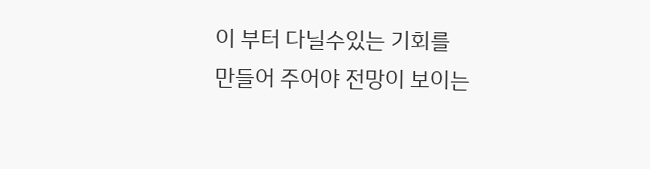이 부터 다닐수있는 기회를
만들어 주어야 전망이 보이는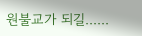원불교가 되길......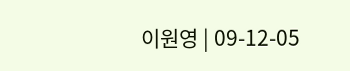이원영 | 09-12-05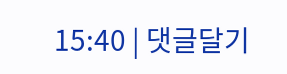15:40 | 댓글달기